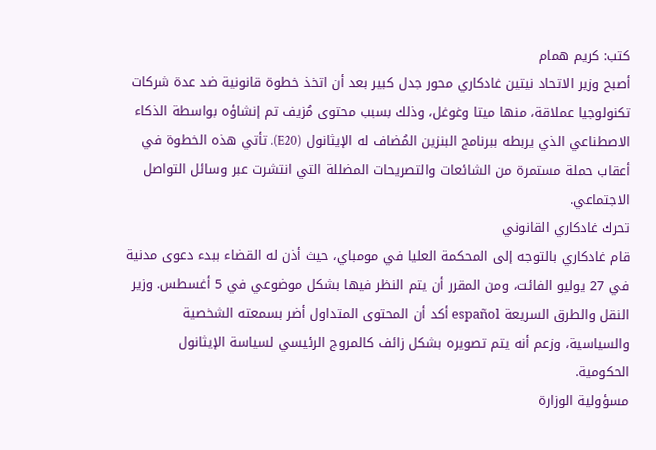كتب: كريم همام
أصبح وزير الاتحاد نيتين غادكاري محور جدل كبير بعد أن اتخذ خطوة قانونية ضد عدة شركات تكنولوجيا عملاقة، منها ميتا وغوغل، وذلك بسبب محتوى مُزيف تم إنشاؤه بواسطة الذكاء الاصطناعي الذي يربطه ببرنامج البنزين المُضاف له الإيثانول (E20). تأتي هذه الخطوة في أعقاب حملة مستمرة من الشائعات والتصريحات المضللة التي انتشرت عبر وسائل التواصل الاجتماعي.
تحرك غادكاري القانوني
قام غادكاري بالتوجه إلى المحكمة العليا في مومباي، حيث أذن له القضاء ببدء دعوى مدنية في 27 يوليو الفائت، ومن المقرر أن يتم النظر فيها بشكل موضوعي في 5 أغسطس. وزير النقل والطرق السريعة español أكد أن المحتوى المتداول أضر بسمعته الشخصية والسياسية، وزعم أنه يتم تصويره بشكل زائف كالمروج الرئيسي لسياسة الإيثانول الحكومية.
مسؤولية الوزارة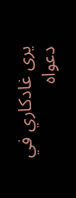يرى غادكاري في دعواه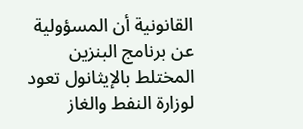القانونية أن المسؤولية عن برنامج البنزين المختلط بالإيثانول تعود لوزارة النفط والغاز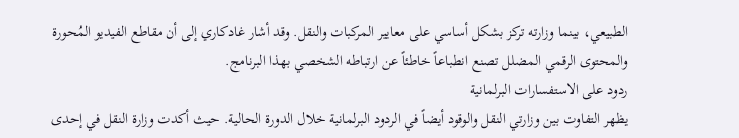الطبيعي، بينما وزارته تركز بشكل أساسي على معايير المركبات والنقل. وقد أشار غادكاري إلى أن مقاطع الفيديو المُحورة والمحتوى الرقمي المضلل تصنع انطباعاً خاطئاً عن ارتباطه الشخصي بهذا البرنامج.
ردود على الاستفسارات البرلمانية
يظهر التفاوت بين وزارتي النقل والوقود أيضاً في الردود البرلمانية خلال الدورة الحالية. حيث أكدت وزارة النقل في إحدى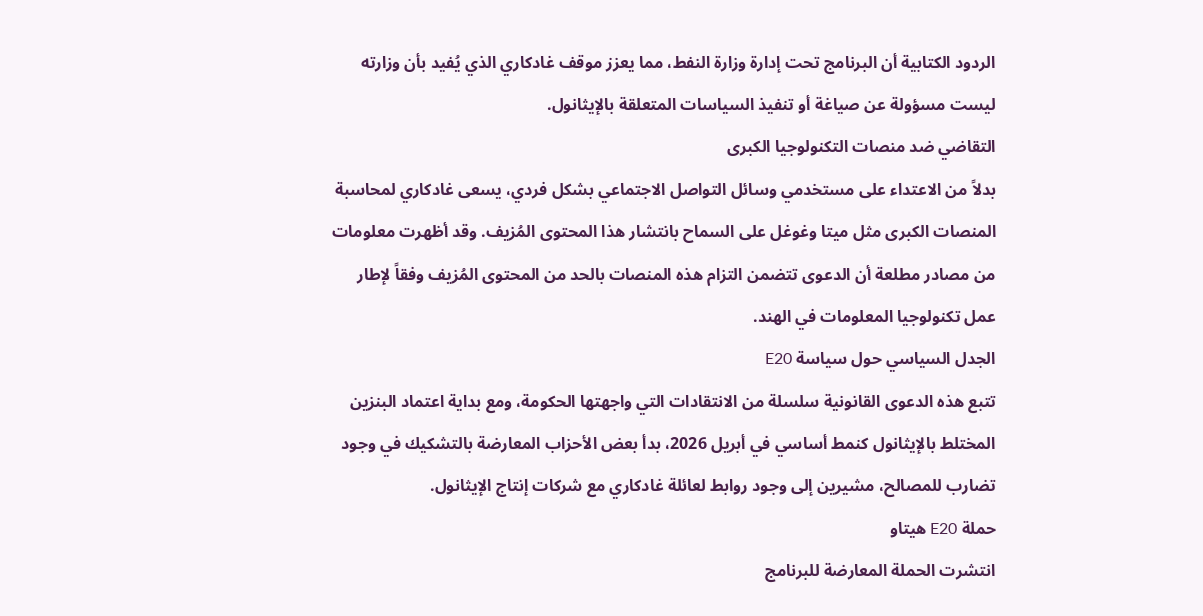الردود الكتابية أن البرنامج تحت إدارة وزارة النفط، مما يعزز موقف غادكاري الذي يُفيد بأن وزارته ليست مسؤولة عن صياغة أو تنفيذ السياسات المتعلقة بالإيثانول.
التقاضي ضد منصات التكنولوجيا الكبرى
بدلاً من الاعتداء على مستخدمي وسائل التواصل الاجتماعي بشكل فردي، يسعى غادكاري لمحاسبة المنصات الكبرى مثل ميتا وغوغل على السماح بانتشار هذا المحتوى المُزيف. وقد أظهرت معلومات من مصادر مطلعة أن الدعوى تتضمن التزام هذه المنصات بالحد من المحتوى المُزيف وفقاً لإطار عمل تكنولوجيا المعلومات في الهند.
الجدل السياسي حول سياسة E20
تتبع هذه الدعوى القانونية سلسلة من الانتقادات التي واجهتها الحكومة، ومع بداية اعتماد البنزين المختلط بالإيثانول كنمط أساسي في أبريل 2026، بدأ بعض الأحزاب المعارضة بالتشكيك في وجود تضارب للمصالح، مشيرين إلى وجود روابط لعائلة غادكاري مع شركات إنتاج الإيثانول.
حملة E20 هيتاو
انتشرت الحملة المعارضة للبرنامج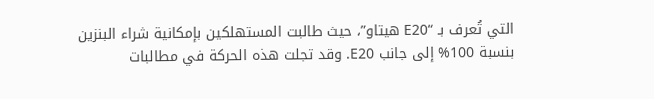التي تُعرف بـ “E20 هيتاو”، حيث طالبت المستهلكين بإمكانية شراء البنزين بنسبة 100% إلى جانب E20. وقد تجلت هذه الحركة في مطالبات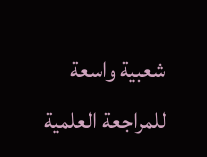شعبية واسعة للمراجعة العلمية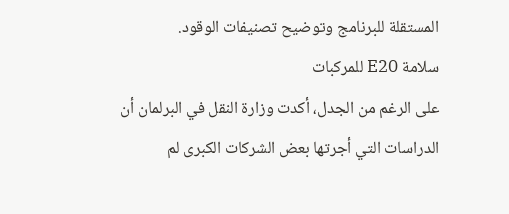المستقلة للبرنامج وتوضيح تصنيفات الوقود.
سلامة E20 للمركبات
على الرغم من الجدل، أكدت وزارة النقل في البرلمان أن الدراسات التي أجرتها بعض الشركات الكبرى لم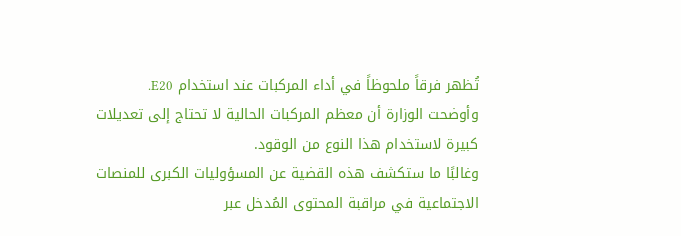تُظهر فرقاً ملحوظاً في أداء المركبات عند استخدام E20. وأوضحت الوزارة أن معظم المركبات الحالية لا تحتاج إلى تعديلات كبيرة لاستخدام هذا النوع من الوقود.
وغالبًا ما ستكشف هذه القضية عن المسؤوليات الكبرى للمنصات الاجتماعية في مراقبة المحتوى المُدخل عبر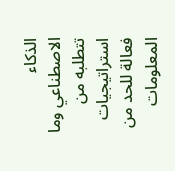الذكاء الاصطناعي وما تتطلبه من استراتيجيات فعالة للحد من المعلومات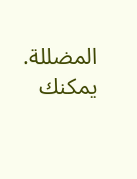المضللة.
يمكنك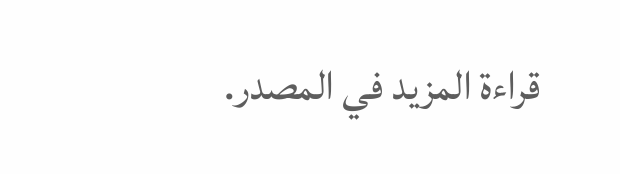قراءة المزيد في المصدر.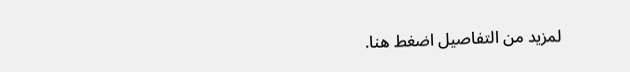لمزيد من التفاصيل اضغط هنا.